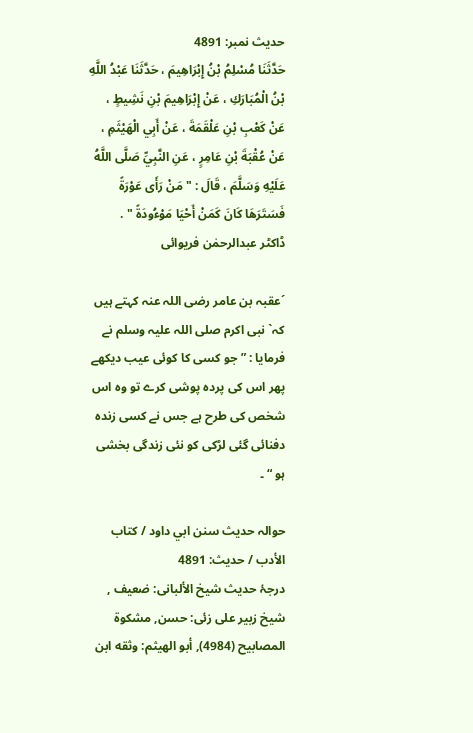حدیث نمبر: 4891
حَدَّثَنَا مُسْلِمُ بْنُ إِبْرَاهِيمَ ، حَدَّثَنَا عَبْدُ اللَّهِ بْنُ الْمُبَارَكِ ، عَنْ إِبْرَاهِيمَ بْنِ نَشِيطٍ ، عَنْ كَعْبِ بْنِ عَلْقَمَةَ ، عَنْ أَبِي الْهَيْثَمِ ، عَنْ عُقْبَةَ بْنِ عَامِرٍ ، عَنِ النَّبِيِّ صَلَّى اللَّهُ عَلَيْهِ وَسَلَّمَ ، قَالَ : " مَنْ رَأَى عَوْرَةً فَسَتَرَهَا كَانَ كَمَنْ أَحْيَا مَوْءُودَةً " .
ڈاکٹر عبدالرحمٰن فریوائی

´عقبہ بن عامر رضی اللہ عنہ کہتے ہیں کہ` نبی اکرم صلی اللہ علیہ وسلم نے فرمایا : ” جو کسی کا کوئی عیب دیکھے پھر اس کی پردہ پوشی کرے تو وہ اس شخص کی طرح ہے جس نے کسی زندہ دفنائی گئی لڑکی کو نئی زندگی بخشی ہو “ ۔

حوالہ حدیث سنن ابي داود / كتاب الأدب / حدیث: 4891
درجۂ حدیث شیخ الألبانی: ضعيف , شیخ زبیر علی زئی: حسن, مشكوة المصابيح (4984), أبو الھيثم: وثقه ابن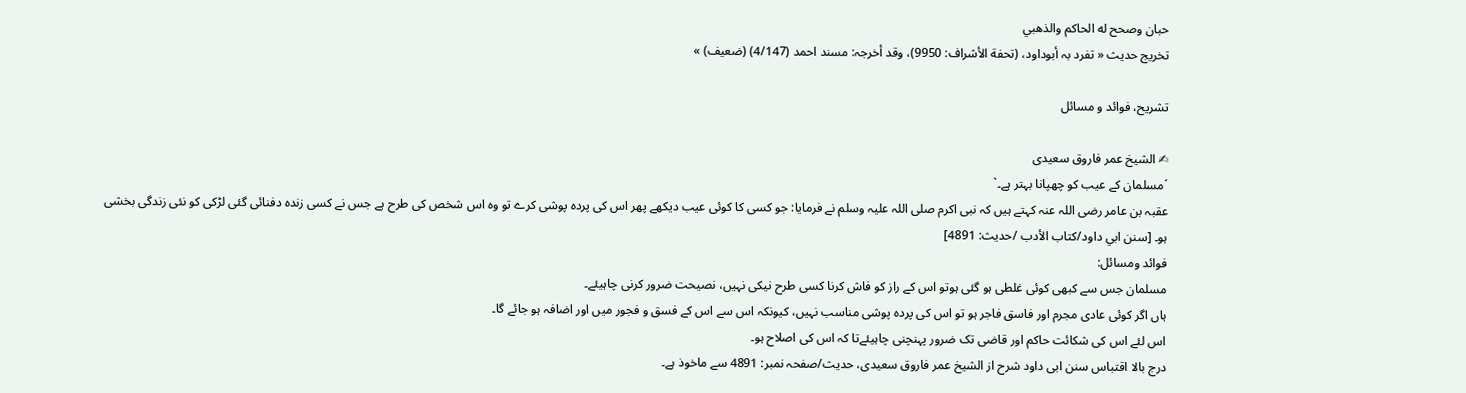حبان وصحح له الحاكم والذهبي
تخریج حدیث « تفرد بہ أبوداود، (تحفة الأشراف: 9950)، وقد أخرجہ: مسند احمد (4/147) (ضعیف) »

تشریح، فوائد و مسائل

✍ الشیخ عمر فاروق سعیدی
´مسلمان کے عیب کو چھپانا بہتر ہے۔`
عقبہ بن عامر رضی اللہ عنہ کہتے ہیں کہ نبی اکرم صلی اللہ علیہ وسلم نے فرمایا: جو کسی کا کوئی عیب دیکھے پھر اس کی پردہ پوشی کرے تو وہ اس شخص کی طرح ہے جس نے کسی زندہ دفنائی گئی لڑکی کو نئی زندگی بخشی ہو۔ [سنن ابي داود/كتاب الأدب /حدیث: 4891]
فوائد ومسائل:
مسلمان جس سے کبھی کوئی غلطی ہو گئی ہوتو اس کے راز کو فاش کرنا کسی طرح نیکی نہیں، نصیحت ضرور کرنی چاہیئے۔
ہاں اگر کوئی عادی مجرم اور فاسق فاجر ہو تو اس کی پردہ پوشی مناسب نہیں، کیونکہ اس سے اس کے فسق و فجور میں اور اضافہ ہو جائے گا۔
اس لئے اس کی شکائت حاکم اور قاضی تک ضرور پہنچنی چاہیئےتا کہ اس کی اصلاح ہو۔
درج بالا اقتباس سنن ابی داود شرح از الشیخ عمر فاروق سعیدی، حدیث/صفحہ نمبر: 4891 سے ماخوذ ہے۔